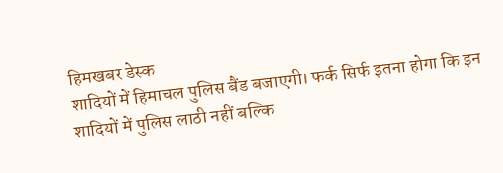हिमखबर डेस्क
शादियों में हिमाचल पुलिस बैंड बजाएगी। फर्क सिर्फ इतना होगा कि इन शादियों में पुलिस लाठी नहीं बल्कि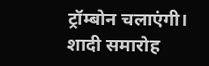ट्रॉम्बोन चलाएंगी। शादी समारोह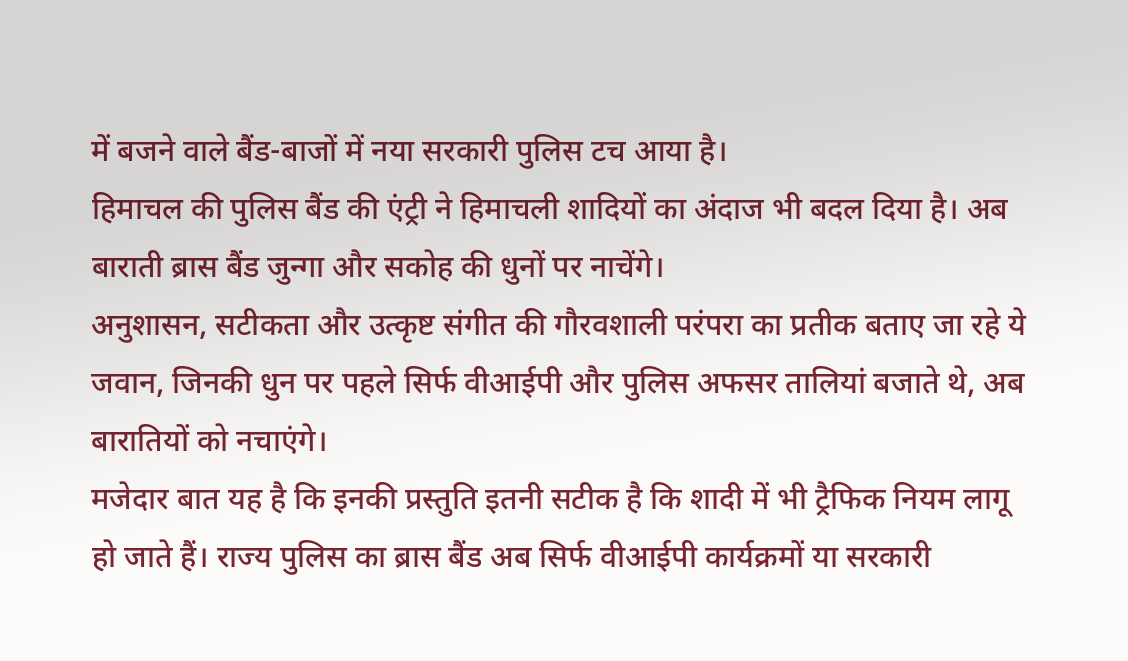में बजने वाले बैंड-बाजों में नया सरकारी पुलिस टच आया है।
हिमाचल की पुलिस बैंड की एंट्री ने हिमाचली शादियों का अंदाज भी बदल दिया है। अब बाराती ब्रास बैंड जुन्गा और सकोह की धुनों पर नाचेंगे।
अनुशासन, सटीकता और उत्कृष्ट संगीत की गौरवशाली परंपरा का प्रतीक बताए जा रहे ये जवान, जिनकी धुन पर पहले सिर्फ वीआईपी और पुलिस अफसर तालियां बजाते थे, अब बारातियों को नचाएंगे।
मजेदार बात यह है कि इनकी प्रस्तुति इतनी सटीक है कि शादी में भी ट्रैफिक नियम लागू हो जाते हैं। राज्य पुलिस का ब्रास बैंड अब सिर्फ वीआईपी कार्यक्रमों या सरकारी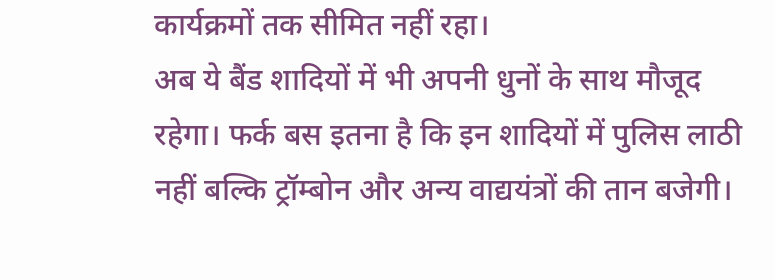कार्यक्रमों तक सीमित नहीं रहा।
अब ये बैंड शादियों में भी अपनी धुनों के साथ मौजूद रहेगा। फर्क बस इतना है कि इन शादियों में पुलिस लाठी नहीं बल्कि ट्रॉम्बोन और अन्य वाद्ययंत्रों की तान बजेगी।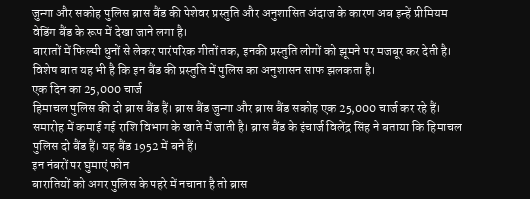जुन्गा और सकोह पुलिस ब्रास बैंड की पेशेवर प्रस्तुति और अनुशासित अंदाज के कारण अब इन्हें प्रीमियम वेडिंग बैंड के रूप में देखा जाने लगा है।
बारातों में फिल्मी धुनों से लेकर पारंपरिक गीतों तक, इनकी प्रस्तुति लोगों को झूमने पर मजबूर कर देती है। विशेष बात यह भी है कि इन बैंड की प्रस्तुति में पुलिस का अनुशासन साफ झलकता है।
एक दिन का 25,000 चार्ज
हिमाचल पुलिस की दो ब्रास बैंड हैं। ब्रास बैंड जुन्गा और ब्रास बैंड सकोह एक 25,000 चार्ज कर रहे हैं। समारोह में कमाई गई राशि विभाग के खाते में जाती है। ब्रास बैंड के इंचार्ज विलेंद्र सिंह ने बताया कि हिमाचल पुलिस दो बैंड हैं। यह बैंड 1952 में बने हैं।
इन नंबरों पर घुमाएं फोन
बारातियों को अगर पुलिस के पहरे में नचाना है तो ब्रास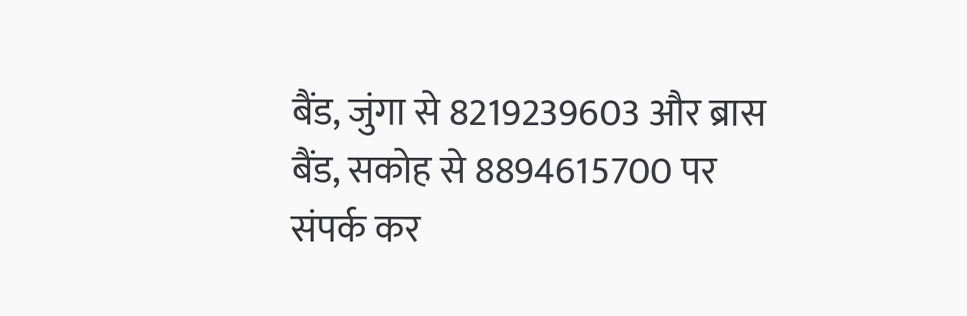बैंड, जुंगा से 8219239603 और ब्रास बैंड, सकोह से 8894615700 पर संपर्क कर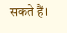सकते हैं।